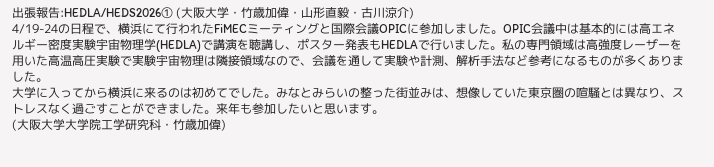出張報告:HEDLA/HEDS2026① (大阪大学・竹歳加偉・山形直毅・古川涼介)
4/19-24の日程で、横浜にて行われたFiMECミーティングと国際会議OPICに参加しました。OPIC会議中は基本的には高エネルギー密度実験宇宙物理学(HEDLA)で講演を聴講し、ポスター発表もHEDLAで行いました。私の専門領域は高強度レーザーを用いた高温高圧実験で実験宇宙物理は隣接領域なので、会議を通して実験や計測、解析手法など参考になるものが多くありました。
大学に入ってから横浜に来るのは初めてでした。みなとみらいの整った街並みは、想像していた東京圏の喧騒とは異なり、ストレスなく過ごすことができました。来年も参加したいと思います。
(大阪大学大学院工学研究科・竹歳加偉)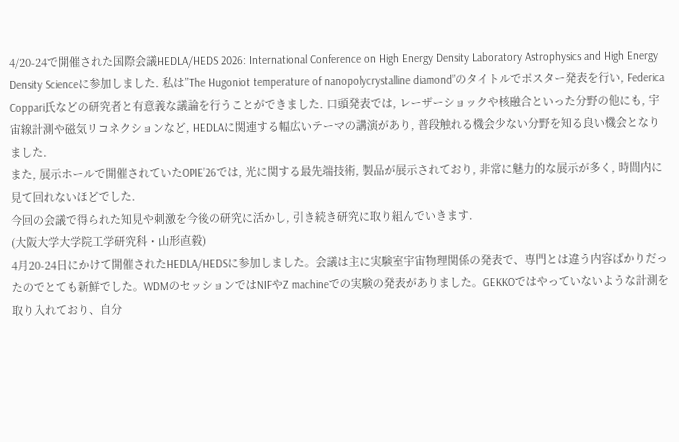4/20-24で開催された国際会議HEDLA/HEDS 2026: International Conference on High Energy Density Laboratory Astrophysics and High Energy Density Scienceに参加しました. 私は”The Hugoniot temperature of nanopolycrystalline diamond”のタイトルでポスター発表を行い, Federica Coppari氏などの研究者と有意義な議論を行うことができました. 口頭発表では, レーザーショックや核融合といった分野の他にも, 宇宙線計測や磁気リコネクションなど, HEDLAに関連する幅広いテーマの講演があり, 普段触れる機会少ない分野を知る良い機会となりました.
また, 展示ホールで開催されていたOPIE’26では, 光に関する最先端技術, 製品が展示されており, 非常に魅力的な展示が多く, 時間内に見て回れないほどでした.
今回の会議で得られた知見や刺激を今後の研究に活かし, 引き続き研究に取り組んでいきます.
(大阪大学大学院工学研究科・山形直毅)
4月20-24日にかけて開催されたHEDLA/HEDSに参加しました。会議は主に実験室宇宙物理関係の発表で、専門とは違う内容ばかりだったのでとても新鮮でした。WDMのセッションではNIFやZ machineでの実験の発表がありました。GEKKOではやっていないような計測を取り入れており、自分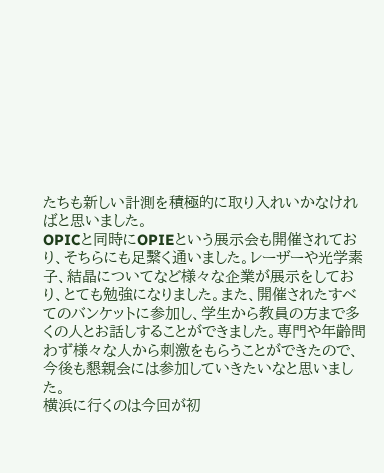たちも新しい計測を積極的に取り入れいかなければと思いました。
OPICと同時にOPIEという展示会も開催されており、そちらにも足繫く通いました。レーザーや光学素子、結晶についてなど様々な企業が展示をしており、とても勉強になりました。また、開催されたすべてのバンケットに参加し、学生から教員の方まで多くの人とお話しすることができました。専門や年齢問わず様々な人から刺激をもらうことができたので、今後も懇親会には参加していきたいなと思いました。
横浜に行くのは今回が初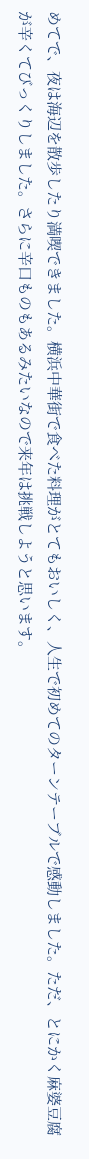めてで、夜は海辺を散歩したり満喫できました。横浜中華街で食べた料理がとてもおいしく、人生で初めてのターンテーブルで感動しました。ただ、とにかく麻婆豆腐が辛くてびっくりしました。さらに辛口ものもあるみたいなので来年は挑戦しようと思います。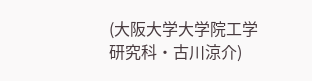(大阪大学大学院工学研究科・古川涼介)